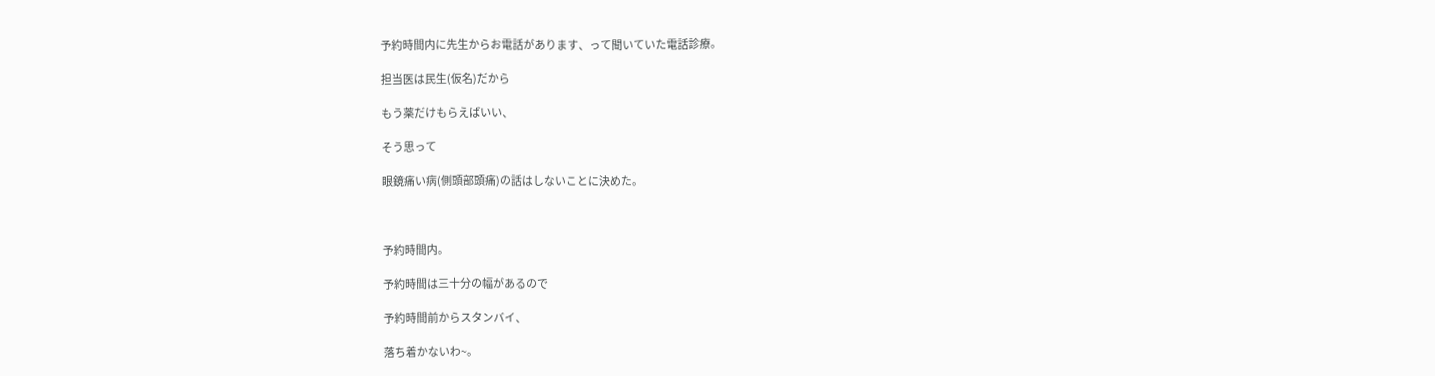予約時間内に先生からお電話があります、って聞いていた電話診療。

担当医は民生(仮名)だから

もう薬だけもらえばいい、

そう思って

眼鏡痛い病(側頭部頭痛)の話はしないことに決めた。



予約時間内。

予約時間は三十分の幅があるので

予約時間前からスタンバイ、

落ち着かないわ~。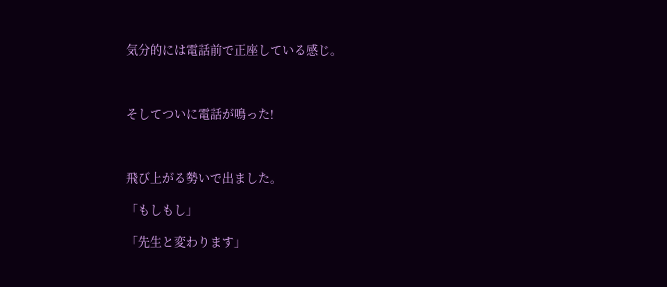気分的には電話前で正座している感じ。



そしてついに電話が鳴った!



飛び上がる勢いで出ました。

「もしもし」

「先生と変わります」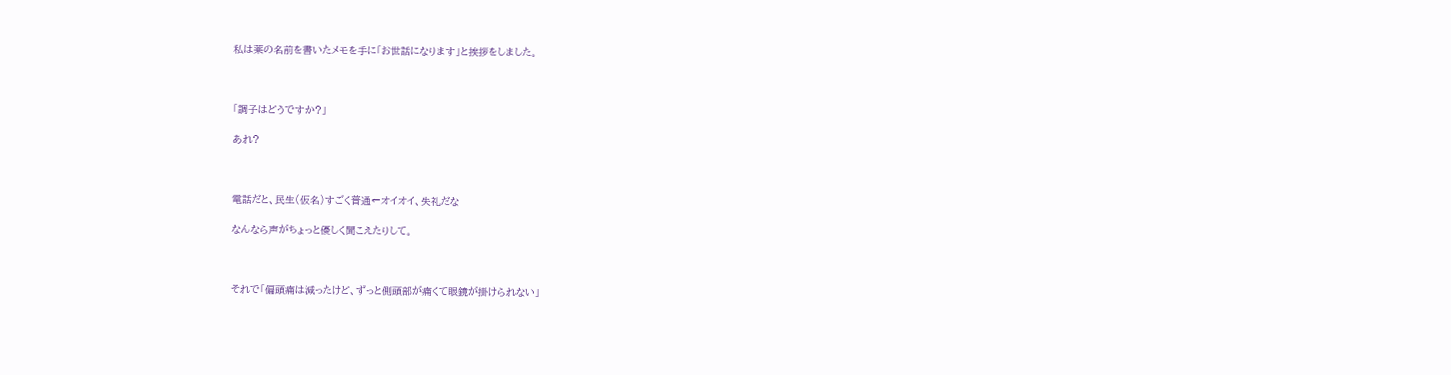私は薬の名前を書いたメモを手に「お世話になります」と挨拶をしました。



「調子はどうですか?」

あれ?



電話だと、民生(仮名)すごく普通←オイオイ、失礼だな

なんなら声がちょっと優しく聞こえたりして。



それで「偏頭痛は減ったけど、ずっと側頭部が痛くて眼鏡が掛けられない」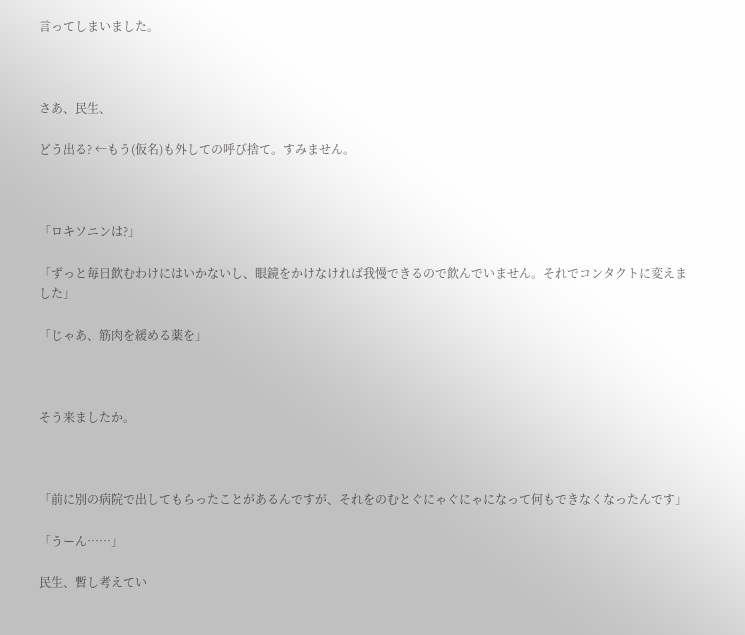言ってしまいました。



さあ、民生、

どう出る? ←もう(仮名)も外しての呼び捨て。すみません。



「ロキソニンは?」

「ずっと毎日飲むわけにはいかないし、眼鏡をかけなければ我慢できるので飲んでいません。それでコンタクトに変えました」

「じゃあ、筋肉を緩める薬を」



そう来ましたか。



「前に別の病院で出してもらったことがあるんですが、それをのむとぐにゃぐにゃになって何もできなくなったんです」

「うーん……」

民生、暫し考えてい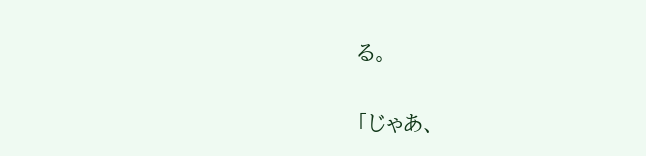る。

「じゃあ、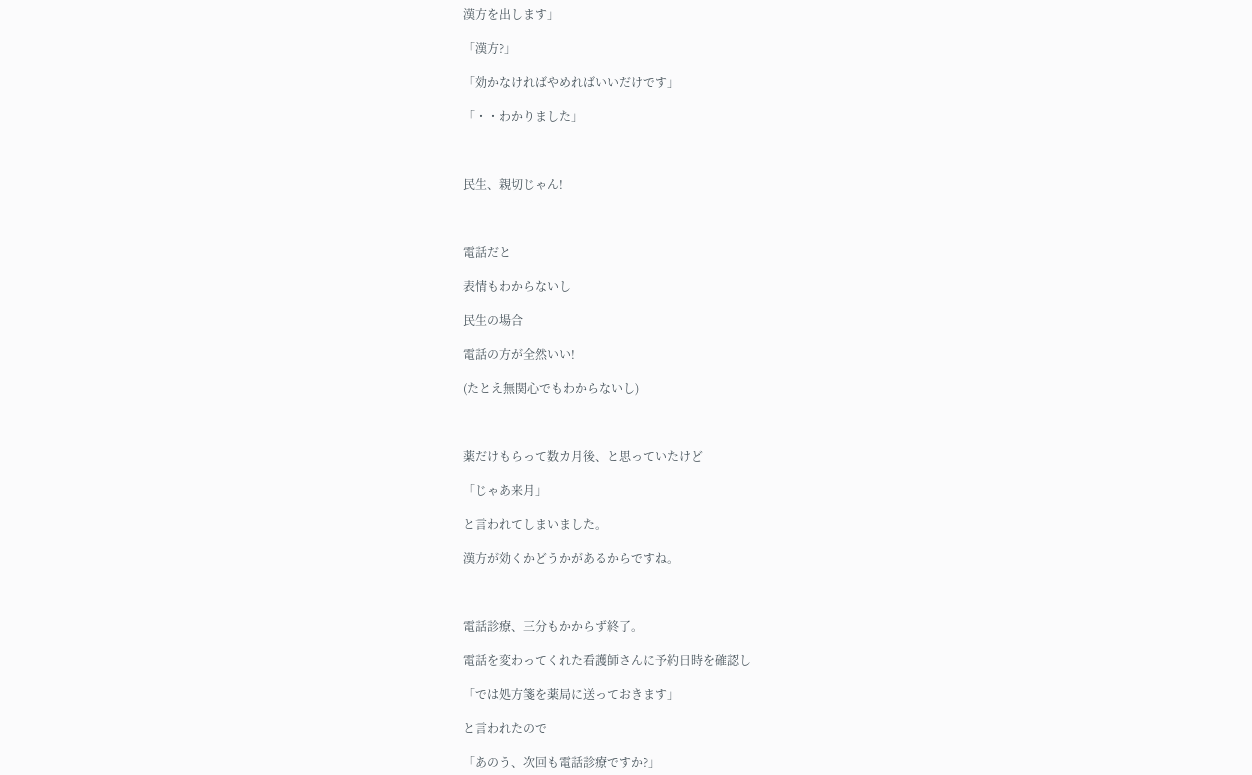漢方を出します」

「漢方?」

「効かなければやめればいいだけです」

「・・わかりました」



民生、親切じゃん!



電話だと

表情もわからないし

民生の場合

電話の方が全然いい!

(たとえ無関心でもわからないし)



薬だけもらって数カ月後、と思っていたけど

「じゃあ来月」

と言われてしまいました。

漢方が効くかどうかがあるからですね。



電話診療、三分もかからず終了。

電話を変わってくれた看護師さんに予約日時を確認し

「では処方箋を薬局に送っておきます」

と言われたので

「あのう、次回も電話診療ですか?」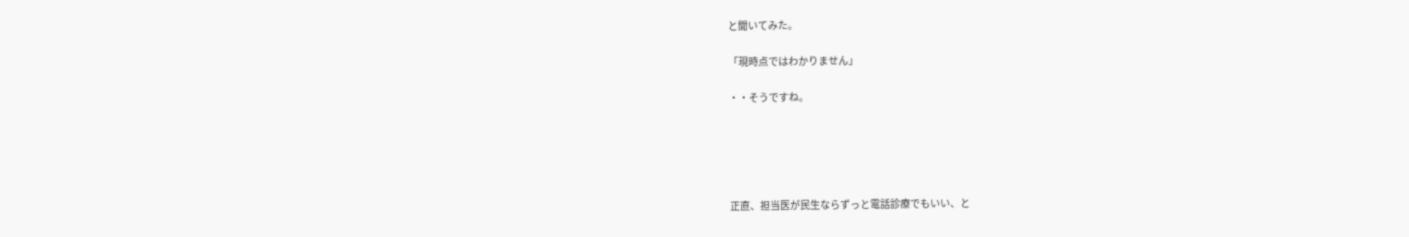と聞いてみた。

「現時点ではわかりません」

・・そうですね。





正直、担当医が民生ならずっと電話診療でもいい、と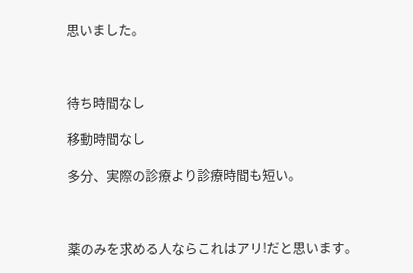思いました。



待ち時間なし

移動時間なし

多分、実際の診療より診療時間も短い。



薬のみを求める人ならこれはアリ!だと思います。